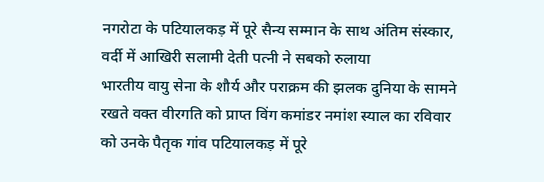नगरोटा के पटियालकड़ में पूरे सैन्य सम्मान के साथ अंतिम संस्कार, वर्दी में आखिरी सलामी देती पत्नी ने सबको रुलाया
भारतीय वायु सेना के शौर्य और पराक्रम की झलक दुनिया के सामने रखते वक्त वीरगति को प्राप्त विंग कमांडर नमांश स्याल का रविवार को उनके पैतृक गांव पटियालकड़ में पूरे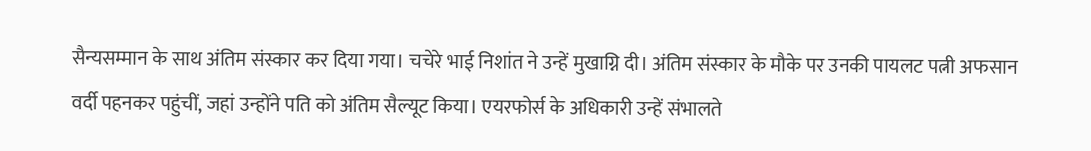सैन्यसम्मान के साथ अंतिम संस्कार कर दिया गया। चचेरे भाई निशांत ने उन्हें मुखाग्नि दी। अंतिम संस्कार के मौके पर उनकी पायलट पत्नी अफसान वर्दी पहनकर पहुंचीं, जहां उन्होंने पति को अंतिम सैल्यूट किया। एयरफोर्स के अधिकारी उन्हें संभालते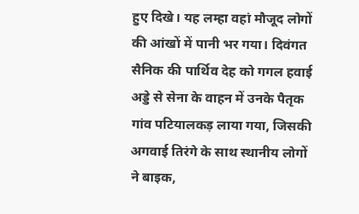हुए दिखे। यह लम्हा वहां मौजूद लोगों की आंखों में पानी भर गया। दिवंगत सैनिक की पार्थिव देह को गगल हवाई अड्डे से सेना के वाहन में उनके पैतृक गांव पटियालकड़ लाया गया, जिसकी अगवाई तिरंगे के साथ स्थानीय लोगों ने बाइक,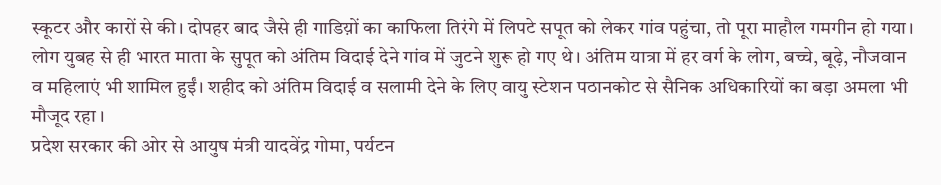स्कूटर और कारों से की। दोपहर बाद जैसे ही गाडिय़ों का काफिला तिरंगे में लिपटे सपूत को लेकर गांव पहुंचा, तो पूरा माहौल गमगीन हो गया। लोग युबह से ही भारत माता के सुपूत को अंतिम विदाई देने गांव में जुटने शुरू हो गए थे। अंतिम यात्रा में हर वर्ग के लोग, बच्चे, बूढ़े, नौजवान व महिलाएं भी शामिल हुईं। शहीद को अंतिम विदाई व सलामी देने के लिए वायु स्टेशन पठानकोट से सैनिक अधिकारियों का बड़ा अमला भी मौजूद रहा ।
प्रदेश सरकार की ओर से आयुष मंत्री यादवेंद्र गोमा, पर्यटन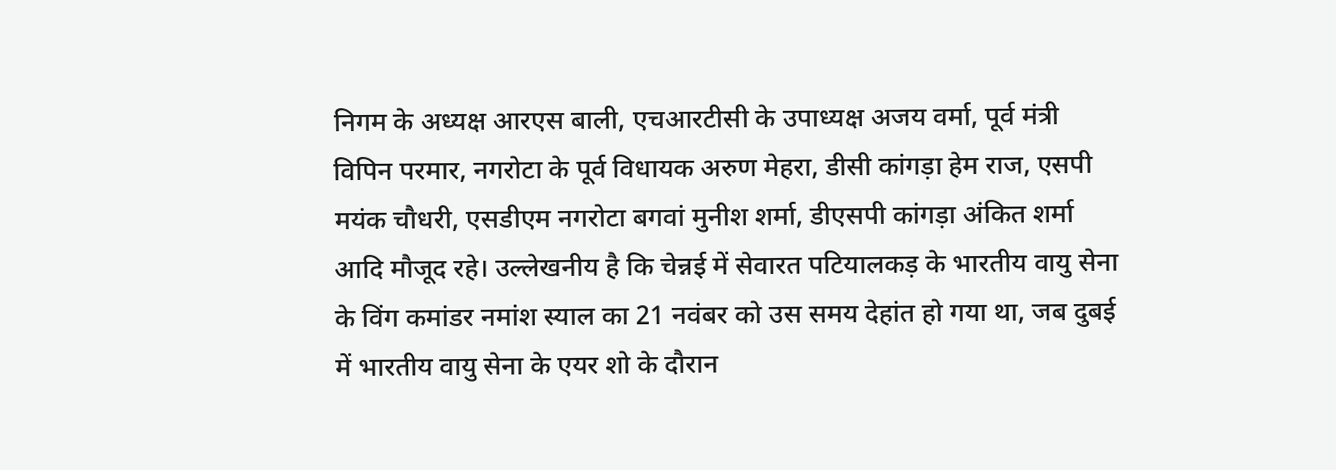निगम के अध्यक्ष आरएस बाली, एचआरटीसी के उपाध्यक्ष अजय वर्मा, पूर्व मंत्री विपिन परमार, नगरोटा के पूर्व विधायक अरुण मेहरा, डीसी कांगड़ा हेम राज, एसपी मयंक चौधरी, एसडीएम नगरोटा बगवां मुनीश शर्मा, डीएसपी कांगड़ा अंकित शर्मा आदि मौजूद रहे। उल्लेखनीय है कि चेन्नई में सेवारत पटियालकड़ के भारतीय वायु सेना के विंग कमांडर नमांश स्याल का 21 नवंबर को उस समय देहांत हो गया था, जब दुबई में भारतीय वायु सेना के एयर शो के दौरान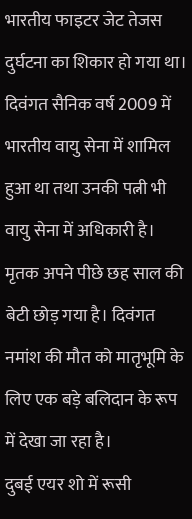भारतीय फाइटर जेट तेजस दुर्घटना का शिकार हो गया था। दिवंगत सैनिक वर्ष 2009 में भारतीय वायु सेना में शामिल हुआ था तथा उनकी पत्नी भी वायु सेना में अधिकारी है। मृतक अपने पीछे छह साल की बेटी छोड़ गया है। दिवंगत नमांश की मौत को मातृभूमि के लिए एक बड़े बलिदान के रूप में देखा जा रहा है।
दुबई एयर शो में रूसी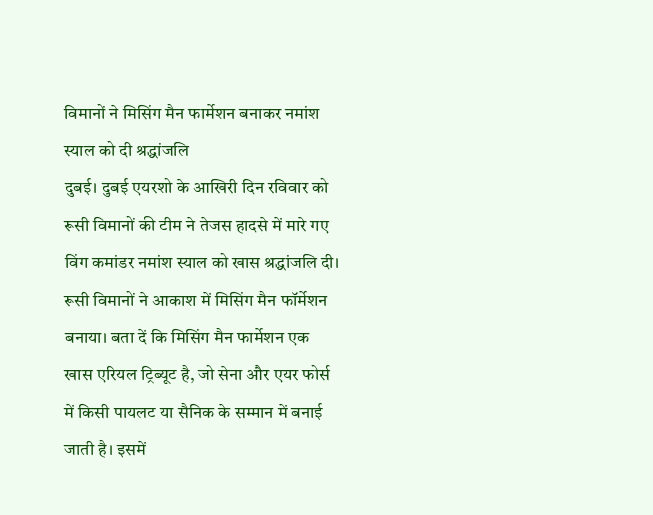विमानों ने मिसिंग मैन फार्मेशन बनाकर नमांश स्याल को दी श्रद्धांजलि
दुबई। दुबई एयरशो के आखिरी दिन रविवार को रूसी विमानों की टीम ने तेजस हादसे में मारे गए विंग कमांडर नमांश स्याल को खास श्रद्धांजलि दी। रूसी विमानों ने आकाश में मिसिंग मैन फॉर्मेशन बनाया। बता दें कि मिसिंग मैन फार्मेशन एक खास एरियल ट्रिब्यूट है, जो सेना और एयर फोर्स में किसी पायलट या सैनिक के सम्मान में बनाई जाती है। इसमें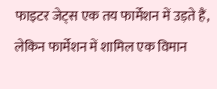फाइटर जेट्स एक तय फार्मेशन में उड़ते हैं, लेकिन फार्मेशन में शामिल एक विमान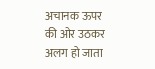अचानक ऊपर की ओर उठकर अलग हो जाता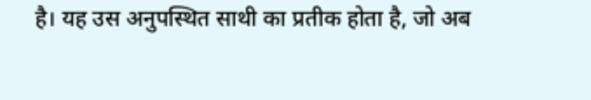है। यह उस अनुपस्थित साथी का प्रतीक होता है, जो अब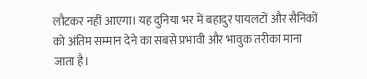लौटकर नहीं आएगा। यह दुनिया भर में बहादुर पायलटों और सैनिकों को अंतिम सम्मान देने का सबसे प्रभावी और भावुक तरीका माना जाता है।